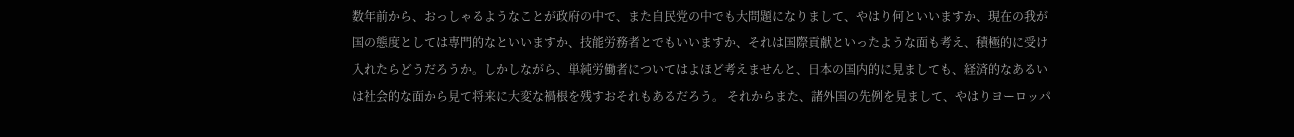数年前から、おっしゃるようなことが政府の中で、また自民党の中でも大問題になりまして、やはり何といいますか、現在の我が国の態度としては専門的なといいますか、技能労務者とでもいいますか、それは国際貢献といったような面も考え、積極的に受け入れたらどうだろうか。しかしながら、単純労働者についてはよほど考えませんと、日本の国内的に見ましても、経済的なあるいは社会的な面から見て将来に大変な禍根を残すおそれもあるだろう。 それからまた、諸外国の先例を見まして、やはりヨーロッパ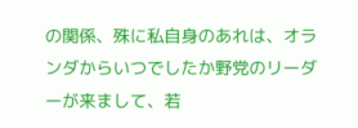の関係、殊に私自身のあれは、オランダからいつでしたか野党のリーダーが来まして、若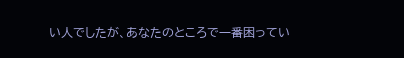い人でしたが、あなたのところで一番困ってい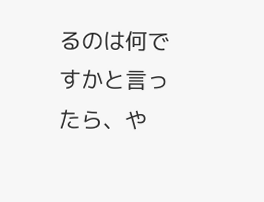るのは何ですかと言ったら、や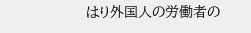はり外国人の労働者の